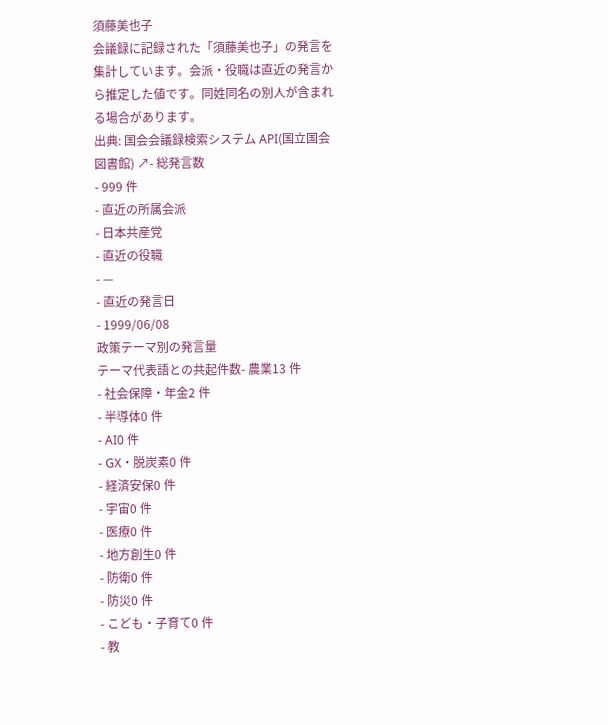須藤美也子
会議録に記録された「須藤美也子」の発言を集計しています。会派・役職は直近の発言から推定した値です。同姓同名の別人が含まれる場合があります。
出典: 国会会議録検索システム API(国立国会図書館) ↗- 総発言数
- 999 件
- 直近の所属会派
- 日本共産党
- 直近の役職
- —
- 直近の発言日
- 1999/06/08
政策テーマ別の発言量
テーマ代表語との共起件数- 農業13 件
- 社会保障・年金2 件
- 半導体0 件
- AI0 件
- GX・脱炭素0 件
- 経済安保0 件
- 宇宙0 件
- 医療0 件
- 地方創生0 件
- 防衛0 件
- 防災0 件
- こども・子育て0 件
- 教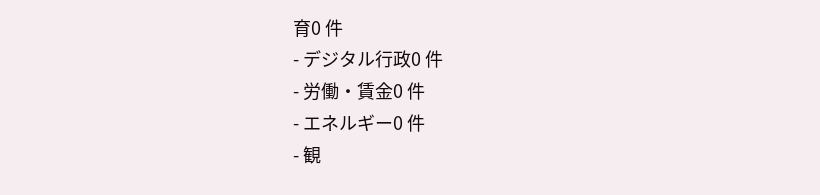育0 件
- デジタル行政0 件
- 労働・賃金0 件
- エネルギー0 件
- 観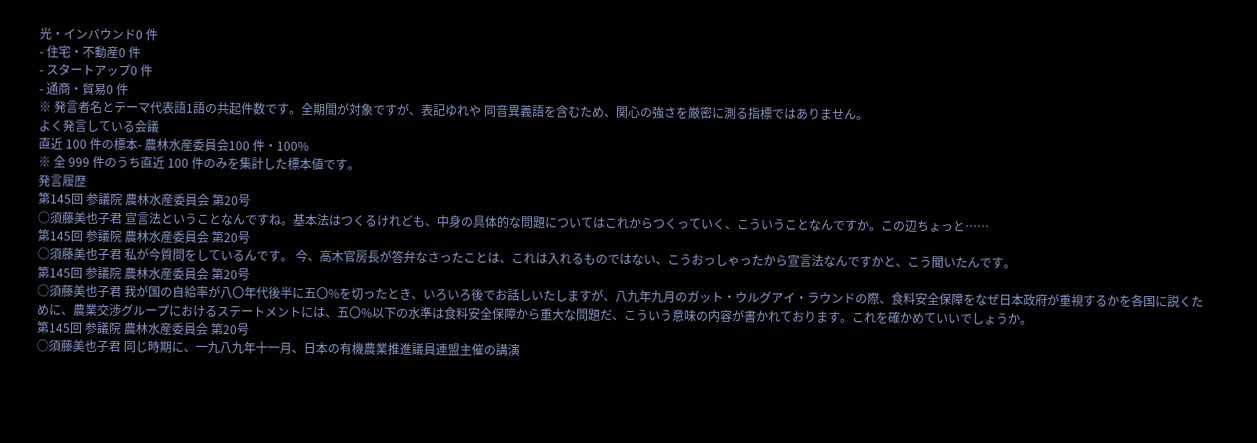光・インバウンド0 件
- 住宅・不動産0 件
- スタートアップ0 件
- 通商・貿易0 件
※ 発言者名とテーマ代表語1語の共起件数です。全期間が対象ですが、表記ゆれや 同音異義語を含むため、関心の強さを厳密に測る指標ではありません。
よく発言している会議
直近 100 件の標本- 農林水産委員会100 件・100%
※ 全 999 件のうち直近 100 件のみを集計した標本値です。
発言履歴
第145回 参議院 農林水産委員会 第20号
○須藤美也子君 宣言法ということなんですね。基本法はつくるけれども、中身の具体的な問題についてはこれからつくっていく、こういうことなんですか。この辺ちょっと……
第145回 参議院 農林水産委員会 第20号
○須藤美也子君 私が今質問をしているんです。 今、高木官房長が答弁なさったことは、これは入れるものではない、こうおっしゃったから宣言法なんですかと、こう聞いたんです。
第145回 参議院 農林水産委員会 第20号
○須藤美也子君 我が国の自給率が八〇年代後半に五〇%を切ったとき、いろいろ後でお話しいたしますが、八九年九月のガット・ウルグアイ・ラウンドの際、食料安全保障をなぜ日本政府が重視するかを各国に説くために、農業交渉グループにおけるステートメントには、五〇%以下の水準は食料安全保障から重大な問題だ、こういう意味の内容が書かれております。これを確かめていいでしょうか。
第145回 参議院 農林水産委員会 第20号
○須藤美也子君 同じ時期に、一九八九年十一月、日本の有機農業推進議員連盟主催の講演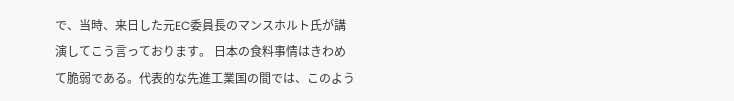で、当時、来日した元EC委員長のマンスホルト氏が講演してこう言っております。 日本の食料事情はきわめて脆弱である。代表的な先進工業国の間では、このよう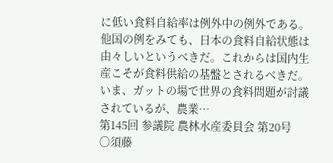に低い食料自給率は例外中の例外である。他国の例をみても、日本の食料自給状態は由々しいというべきだ。これからは国内生産こそが食料供給の基盤とされるべきだ。いま、ガットの場で世界の食料問題が討議されているが、農業…
第145回 参議院 農林水産委員会 第20号
○須藤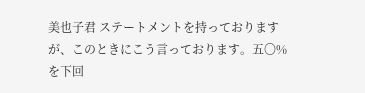美也子君 ステートメントを持っておりますが、このときにこう言っております。五〇%を下回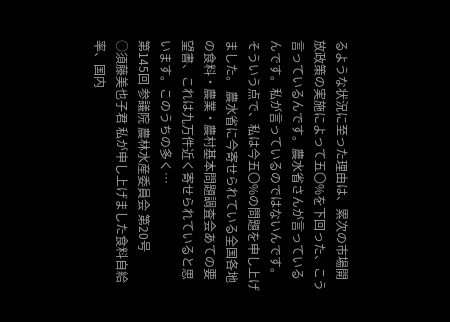るような状況に至った理由は、累次の市場開放政策の実施によって五〇%を下回った、こう言っているんです。農水省さんが言っているんです。私が言っているのではないんです。そういう点で、私は今五〇%の問題を申し上げました。 農水省に今寄せられている全国各地の食料・農業・農村基本問題調査会あての要望書、これは九万件近く寄せられていると思います。このうちの多く…
第145回 参議院 農林水産委員会 第20号
○須藤美也子君 私が申し上げました食料自給率、国内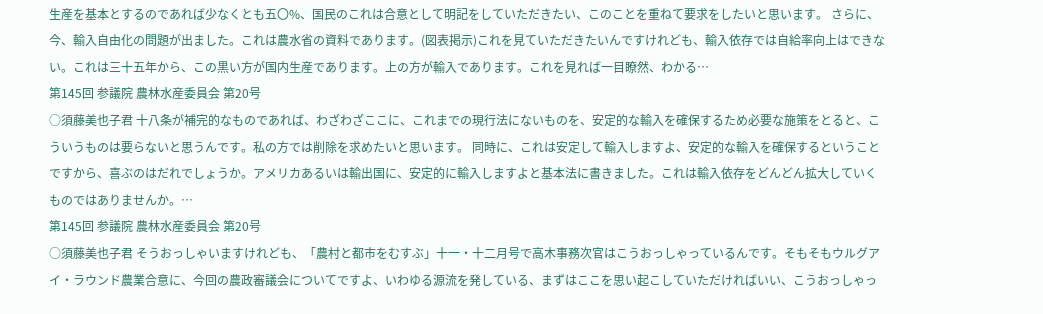生産を基本とするのであれば少なくとも五〇%、国民のこれは合意として明記をしていただきたい、このことを重ねて要求をしたいと思います。 さらに、今、輸入自由化の問題が出ました。これは農水省の資料であります。(図表掲示)これを見ていただきたいんですけれども、輸入依存では自給率向上はできない。これは三十五年から、この黒い方が国内生産であります。上の方が輸入であります。これを見れば一目瞭然、わかる…
第145回 参議院 農林水産委員会 第20号
○須藤美也子君 十八条が補完的なものであれば、わざわざここに、これまでの現行法にないものを、安定的な輸入を確保するため必要な施策をとると、こういうものは要らないと思うんです。私の方では削除を求めたいと思います。 同時に、これは安定して輸入しますよ、安定的な輸入を確保するということですから、喜ぶのはだれでしょうか。アメリカあるいは輸出国に、安定的に輸入しますよと基本法に書きました。これは輸入依存をどんどん拡大していくものではありませんか。…
第145回 参議院 農林水産委員会 第20号
○須藤美也子君 そうおっしゃいますけれども、「農村と都市をむすぶ」十一・十二月号で高木事務次官はこうおっしゃっているんです。そもそもウルグアイ・ラウンド農業合意に、今回の農政審議会についてですよ、いわゆる源流を発している、まずはここを思い起こしていただければいい、こうおっしゃっ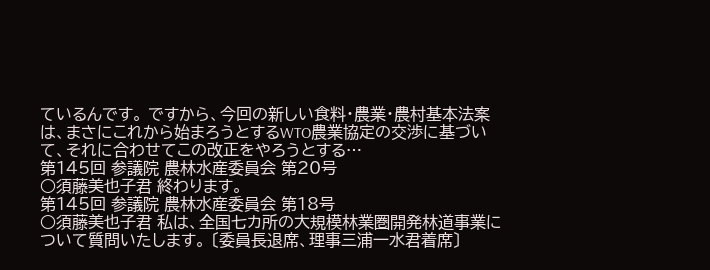ているんです。 ですから、今回の新しい食料・農業・農村基本法案は、まさにこれから始まろうとするWTO農業協定の交渉に基づいて、それに合わせてこの改正をやろうとする…
第145回 参議院 農林水産委員会 第20号
○須藤美也子君 終わります。
第145回 参議院 農林水産委員会 第18号
○須藤美也子君 私は、全国七カ所の大規模林業圏開発林道事業について質問いたします。 〔委員長退席、理事三浦一水君着席〕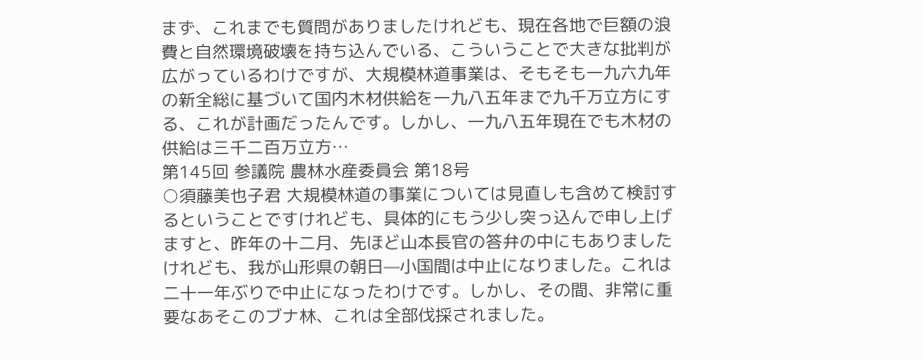まず、これまでも質問がありましたけれども、現在各地で巨額の浪費と自然環境破壊を持ち込んでいる、こういうことで大きな批判が広がっているわけですが、大規模林道事業は、そもそも一九六九年の新全総に基づいて国内木材供給を一九八五年まで九千万立方にする、これが計画だったんです。しかし、一九八五年現在でも木材の供給は三千二百万立方…
第145回 参議院 農林水産委員会 第18号
○須藤美也子君 大規模林道の事業については見直しも含めて検討するということですけれども、具体的にもう少し突っ込んで申し上げますと、昨年の十二月、先ほど山本長官の答弁の中にもありましたけれども、我が山形県の朝日—小国間は中止になりました。これは二十一年ぶりで中止になったわけです。しかし、その間、非常に重要なあそこのブナ林、これは全部伐採されました。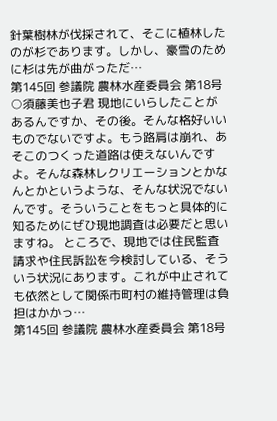針葉樹林が伐採されて、そこに植林したのが杉であります。しかし、豪雪のために杉は先が曲がっただ…
第145回 参議院 農林水産委員会 第18号
○須藤美也子君 現地にいらしたことがあるんですか、その後。そんな格好いいものでないですよ。もう路肩は崩れ、あそこのつくった道路は使えないんですよ。そんな森林レクリエーションとかなんとかというような、そんな状況でないんです。そういうことをもっと具体的に知るためにぜひ現地調査は必要だと思いますね。 ところで、現地では住民監査請求や住民訴訟を今検討している、そういう状況にあります。これが中止されても依然として関係市町村の維持管理は負担はかかっ…
第145回 参議院 農林水産委員会 第18号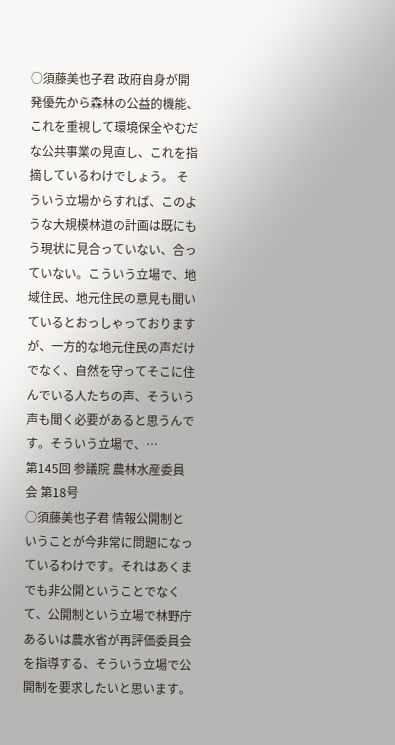○須藤美也子君 政府自身が開発優先から森林の公益的機能、これを重視して環境保全やむだな公共事業の見直し、これを指摘しているわけでしょう。 そういう立場からすれば、このような大規模林道の計画は既にもう現状に見合っていない、合っていない。こういう立場で、地域住民、地元住民の意見も聞いているとおっしゃっておりますが、一方的な地元住民の声だけでなく、自然を守ってそこに住んでいる人たちの声、そういう声も聞く必要があると思うんです。そういう立場で、…
第145回 参議院 農林水産委員会 第18号
○須藤美也子君 情報公開制ということが今非常に問題になっているわけです。それはあくまでも非公開ということでなくて、公開制という立場で林野庁あるいは農水省が再評価委員会を指導する、そういう立場で公開制を要求したいと思います。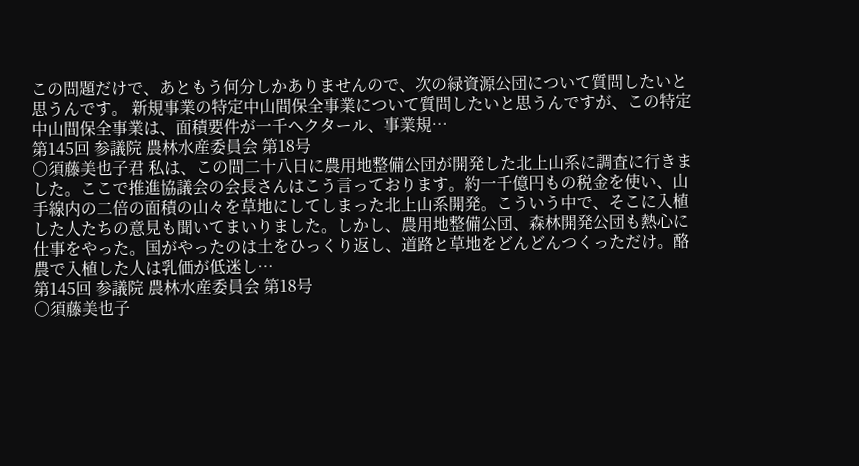この問題だけで、あともう何分しかありませんので、次の緑資源公団について質問したいと思うんです。 新規事業の特定中山間保全事業について質問したいと思うんですが、この特定中山間保全事業は、面積要件が一千ヘクタール、事業規…
第145回 参議院 農林水産委員会 第18号
○須藤美也子君 私は、この間二十八日に農用地整備公団が開発した北上山系に調査に行きました。ここで推進協議会の会長さんはこう言っております。約一千億円もの税金を使い、山手線内の二倍の面積の山々を草地にしてしまった北上山系開発。こういう中で、そこに入植した人たちの意見も聞いてまいりました。しかし、農用地整備公団、森林開発公団も熱心に仕事をやった。国がやったのは土をひっくり返し、道路と草地をどんどんつくっただけ。酪農で入植した人は乳価が低迷し…
第145回 参議院 農林水産委員会 第18号
○須藤美也子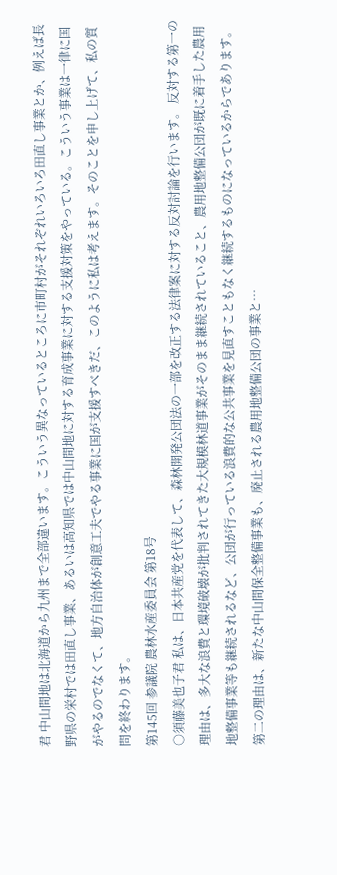君 中山間地は北海道から九州まで全部違います。こういう異なっているところに市町村がそれぞれいろいろ田直し事業とか、例えば長野県の栄村では田直し事業、あるいは高知県では中山間地に対する育成事業に対する支援対策をやっている。こういう事業は一律に国がやるのでなくて、地方自治体が創意工夫でやる事業に国が支援すべきだ、このように私は考えます。そのことを申し上げて、私の質問を終わります。
第145回 参議院 農林水産委員会 第18号
○須藤美也子君 私は、日本共産党を代表して、森林開発公団法の一部を改正する法律案に対する反対討論を行います。 反対する第一の理由は、多大な浪費と環境破壊が批判されてきた大規模林道事業がそのまま継続されていること、農用地整備公団が既に着手した農用地整備事業等も継続されるなど、公団が行っている浪費的な公共事業を見直すこともなく継続するものになっているからであります。 第二の理由は、新たな中山間保全整備事業も、廃止される農用地整備公団の事業と…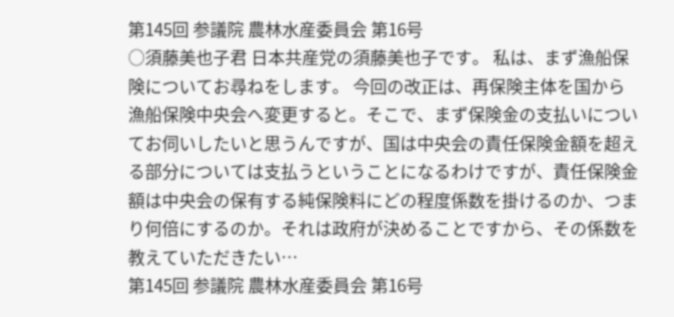第145回 参議院 農林水産委員会 第16号
○須藤美也子君 日本共産党の須藤美也子です。 私は、まず漁船保険についてお尋ねをします。 今回の改正は、再保険主体を国から漁船保険中央会へ変更すると。そこで、まず保険金の支払いについてお伺いしたいと思うんですが、国は中央会の責任保険金額を超える部分については支払うということになるわけですが、責任保険金額は中央会の保有する純保険料にどの程度係数を掛けるのか、つまり何倍にするのか。それは政府が決めることですから、その係数を教えていただきたい…
第145回 参議院 農林水産委員会 第16号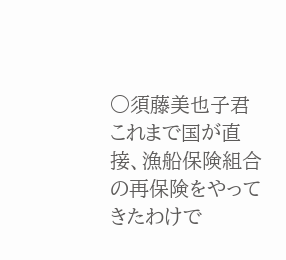○須藤美也子君 これまで国が直接、漁船保険組合の再保険をやってきたわけで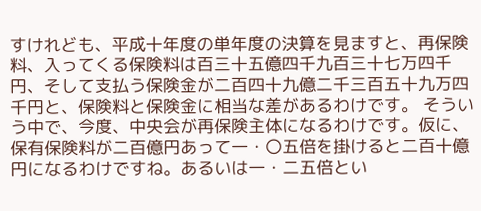すけれども、平成十年度の単年度の決算を見ますと、再保険料、入ってくる保険料は百三十五億四千九百三十七万四千円、そして支払う保険金が二百四十九億二千三百五十九万四千円と、保険料と保険金に相当な差があるわけです。 そういう中で、今度、中央会が再保険主体になるわけです。仮に、保有保険料が二百億円あって一・〇五倍を掛けると二百十億円になるわけですね。あるいは一・二五倍とい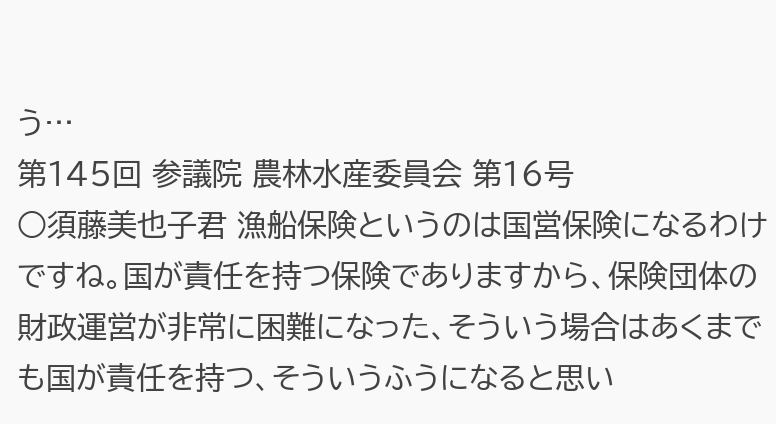う…
第145回 参議院 農林水産委員会 第16号
○須藤美也子君 漁船保険というのは国営保険になるわけですね。国が責任を持つ保険でありますから、保険団体の財政運営が非常に困難になった、そういう場合はあくまでも国が責任を持つ、そういうふうになると思い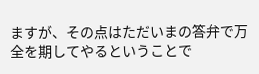ますが、その点はただいまの答弁で万全を期してやるということで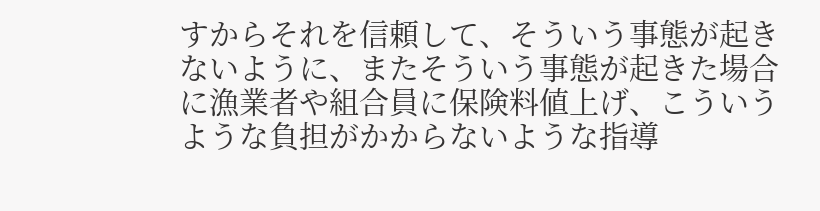すからそれを信頼して、そういう事態が起きないように、またそういう事態が起きた場合に漁業者や組合員に保険料値上げ、こういうような負担がかからないような指導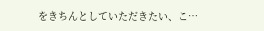をきちんとしていただきたい、こ…